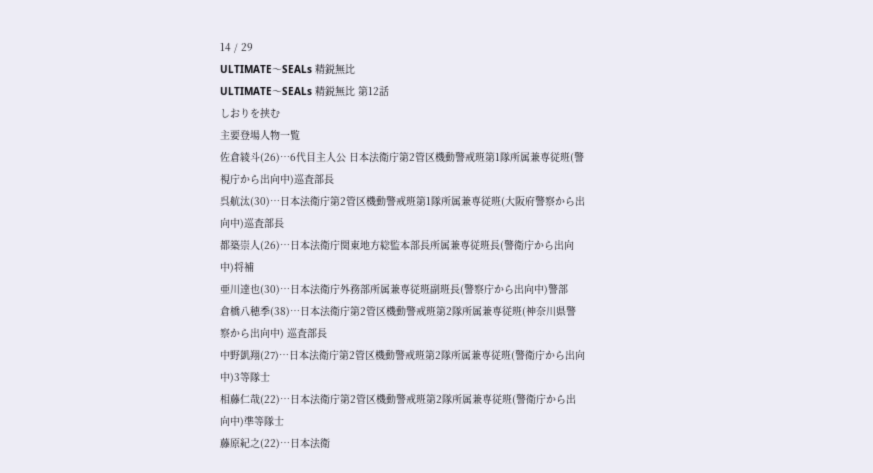14 / 29
ULTIMATE〜SEALs 精鋭無比
ULTIMATE〜SEALs 精鋭無比 第12話
しおりを挟む
主要登場人物一覧
佐倉綾斗(26)…6代目主人公 日本法衛庁第2管区機動警戒班第1隊所属兼専従班(警視庁から出向中)巡査部長
呉航汰(30)…日本法衛庁第2管区機動警戒班第1隊所属兼専従班(大阪府警察から出向中)巡査部長
都築崇人(26)…日本法衛庁関東地方総監本部長所属兼専従班長(警衛庁から出向中)将補
亜川達也(30)…日本法衛庁外務部所属兼専従班副班長(警察庁から出向中)警部
倉橋八穂季(38)…日本法衛庁第2管区機動警戒班第2隊所属兼専従班(神奈川県警察から出向中) 巡査部長
中野凱翔(27)…日本法衛庁第2管区機動警戒班第2隊所属兼専従班(警衛庁から出向中)3等隊士
相藤仁哉(22)…日本法衛庁第2管区機動警戒班第2隊所属兼専従班(警衛庁から出向中)準等隊士
藤原紀之(22)…日本法衛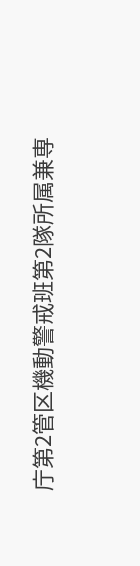庁第2管区機動警戒班第2隊所属兼専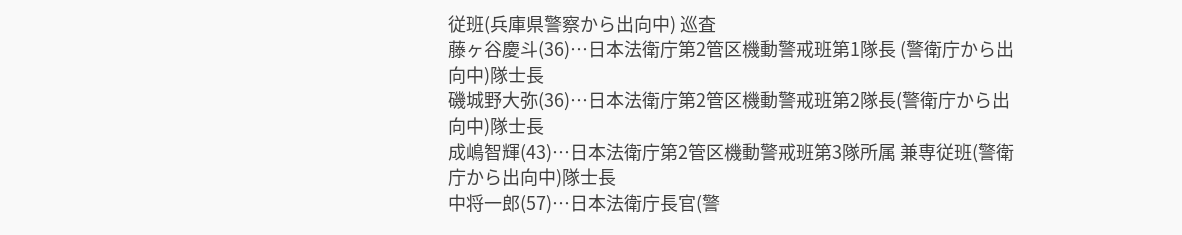従班(兵庫県警察から出向中) 巡査
藤ヶ谷慶斗(36)…日本法衛庁第2管区機動警戒班第1隊長 (警衛庁から出向中)隊士長
磯城野大弥(36)…日本法衛庁第2管区機動警戒班第2隊長(警衛庁から出向中)隊士長
成嶋智輝(43)…日本法衛庁第2管区機動警戒班第3隊所属 兼専従班(警衛庁から出向中)隊士長
中将一郎(57)…日本法衛庁長官(警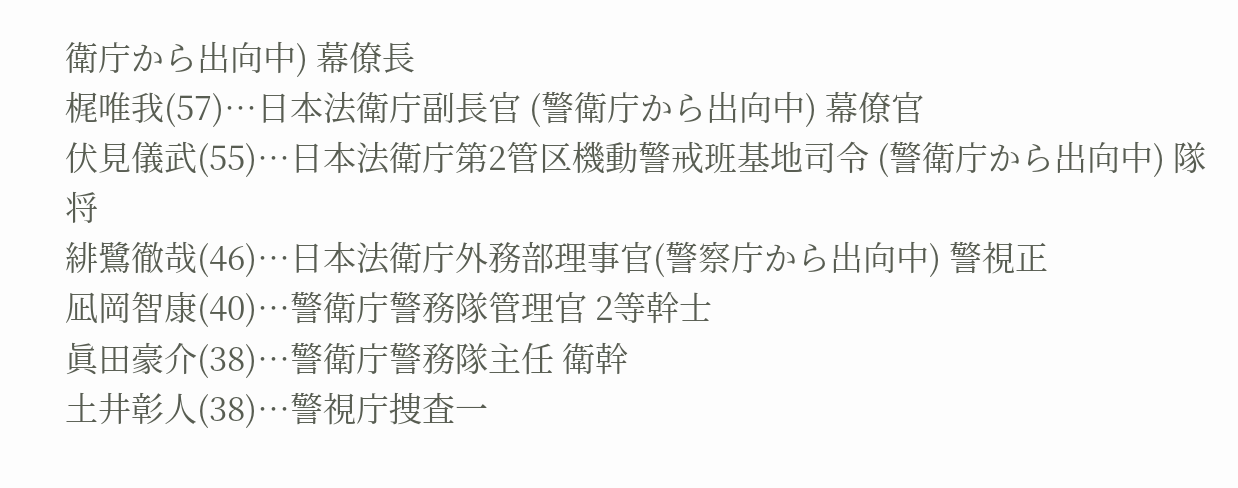衛庁から出向中) 幕僚長
梶唯我(57)…日本法衛庁副長官 (警衛庁から出向中) 幕僚官
伏見儀武(55)…日本法衛庁第2管区機動警戒班基地司令 (警衛庁から出向中) 隊将
緋鷺徹哉(46)…日本法衛庁外務部理事官(警察庁から出向中) 警視正
凪岡智康(40)…警衛庁警務隊管理官 2等幹士
眞田豪介(38)…警衛庁警務隊主任 衛幹
土井彰人(38)…警視庁捜査一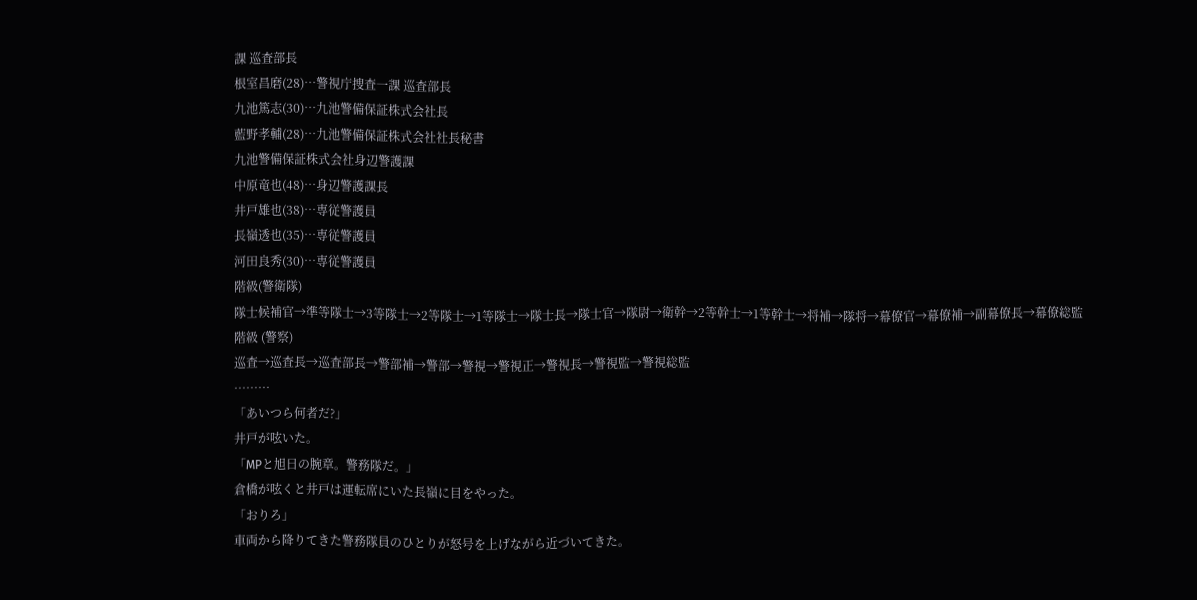課 巡査部長
根室昌磨(28)…警視庁捜査一課 巡査部長
九池篤志(30)…九池警備保証株式会社長
藍野孝輔(28)…九池警備保証株式会社社長秘書
九池警備保証株式会社身辺警護課
中原竜也(48)…身辺警護課長
井戸雄也(38)…専従警護員
長嶺透也(35)…専従警護員
河田良秀(30)…専従警護員
階級(警衛隊)
隊士候補官→準等隊士→3等隊士→2等隊士→1等隊士→隊士長→隊士官→隊尉→衛幹→2等幹士→1等幹士→将補→隊将→幕僚官→幕僚補→副幕僚長→幕僚総監
階級 (警察)
巡査→巡査長→巡査部長→警部補→警部→警視→警視正→警視長→警視監→警視総監
………
「あいつら何者だ?」
井戸が呟いた。
「MPと旭日の腕章。警務隊だ。」
倉橋が呟くと井戸は運転席にいた長嶺に目をやった。
「おりろ」
車両から降りてきた警務隊員のひとりが怒号を上げながら近づいてきた。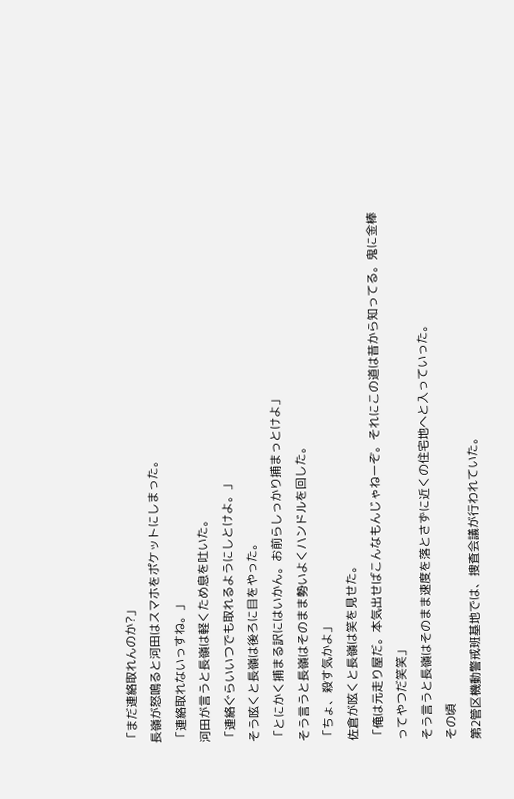「まだ連絡取れんのか?」
長嶺が怒鳴ると河田はスマホをポケットにしまった。
「連絡取れないっすね。」
河田が言うと長嶺は軽くため息を吐いた。
「連絡ぐらいいつでも取れるようにしとけよ。」
そう呟くと長嶺は後ろに目をやった。
「とにかく捕まる訳にはいかん。お前らしっかり捕まっとけよ」
そう言うと長嶺はそのまま勢いよくハンドルを回した。
「ちょ、殺す気かよ」
佐倉が呟くと長嶺は笑を見せた。
「俺は元走り屋だ。本気出せばこんなもんじゃねーぞ。それにこの道は昔から知ってる。鬼に金棒ってやつだ笑笑」
そう言うと長嶺はそのまま速度を落とさずに近くの住宅地へと入っていった。
その頃
第2管区機動警戒班基地では、捜査会議が行われていた。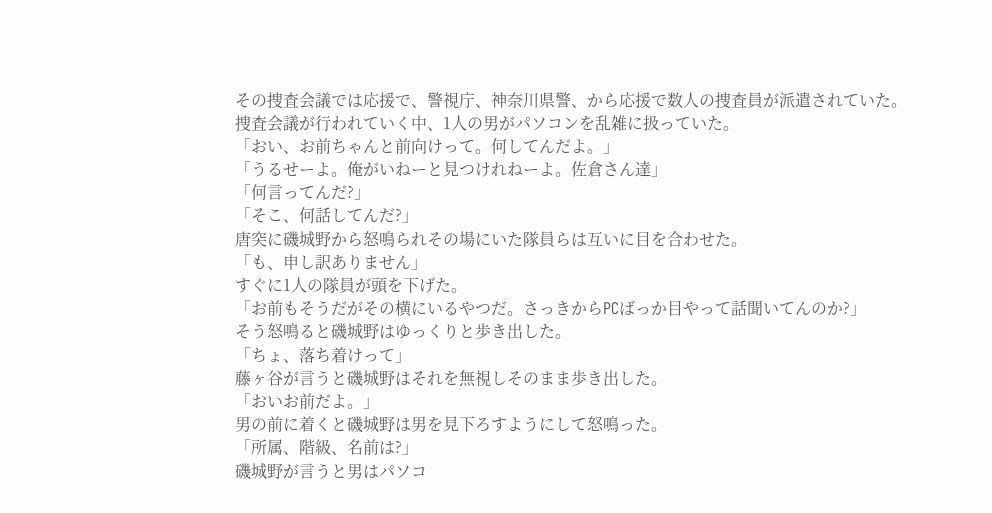その捜査会議では応援で、警視庁、神奈川県警、から応援で数人の捜査員が派遣されていた。
捜査会議が行われていく中、1人の男がパソコンを乱雑に扱っていた。
「おい、お前ちゃんと前向けって。何してんだよ。」
「うるせーよ。俺がいねーと見つけれねーよ。佐倉さん達」
「何言ってんだ?」
「そこ、何話してんだ?」
唐突に磯城野から怒鳴られその場にいた隊員らは互いに目を合わせた。
「も、申し訳ありません」
すぐに1人の隊員が頭を下げた。
「お前もそうだがその横にいるやつだ。さっきからPCばっか目やって話聞いてんのか?」
そう怒鳴ると磯城野はゆっくりと歩き出した。
「ちょ、落ち着けって」
藤ヶ谷が言うと磯城野はそれを無視しそのまま歩き出した。
「おいお前だよ。」
男の前に着くと磯城野は男を見下ろすようにして怒鳴った。
「所属、階級、名前は?」
磯城野が言うと男はパソコ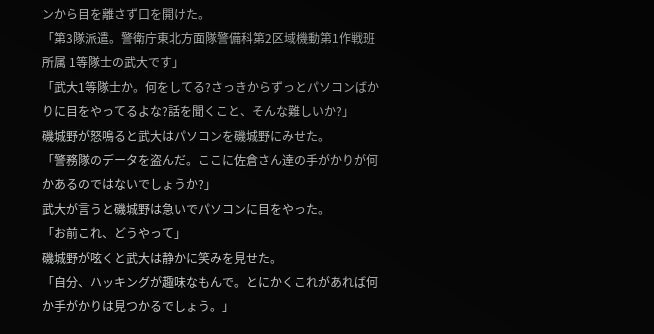ンから目を離さず口を開けた。
「第3隊派遣。警衛庁東北方面隊警備科第2区域機動第1作戦班所属 1等隊士の武大です」
「武大1等隊士か。何をしてる?さっきからずっとパソコンばかりに目をやってるよな?話を聞くこと、そんな難しいか?」
磯城野が怒鳴ると武大はパソコンを磯城野にみせた。
「警務隊のデータを盗んだ。ここに佐倉さん達の手がかりが何かあるのではないでしょうか?」
武大が言うと磯城野は急いでパソコンに目をやった。
「お前これ、どうやって」
磯城野が呟くと武大は静かに笑みを見せた。
「自分、ハッキングが趣味なもんで。とにかくこれがあれば何か手がかりは見つかるでしょう。」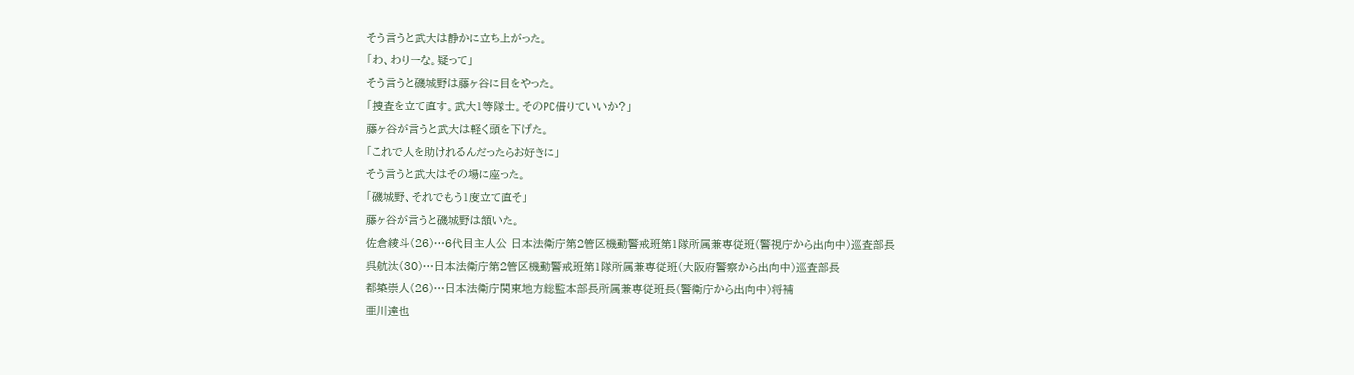そう言うと武大は静かに立ち上がった。
「わ、わりーな。疑って」
そう言うと磯城野は藤ヶ谷に目をやった。
「捜査を立て直す。武大1等隊士。そのPC借りていいか?」
藤ヶ谷が言うと武大は軽く頭を下げた。
「これで人を助けれるんだったらお好きに」
そう言うと武大はその場に座った。
「磯城野、それでもう1度立て直そ」
藤ヶ谷が言うと磯城野は頷いた。
佐倉綾斗(26)…6代目主人公 日本法衛庁第2管区機動警戒班第1隊所属兼専従班(警視庁から出向中)巡査部長
呉航汰(30)…日本法衛庁第2管区機動警戒班第1隊所属兼専従班(大阪府警察から出向中)巡査部長
都築崇人(26)…日本法衛庁関東地方総監本部長所属兼専従班長(警衛庁から出向中)将補
亜川達也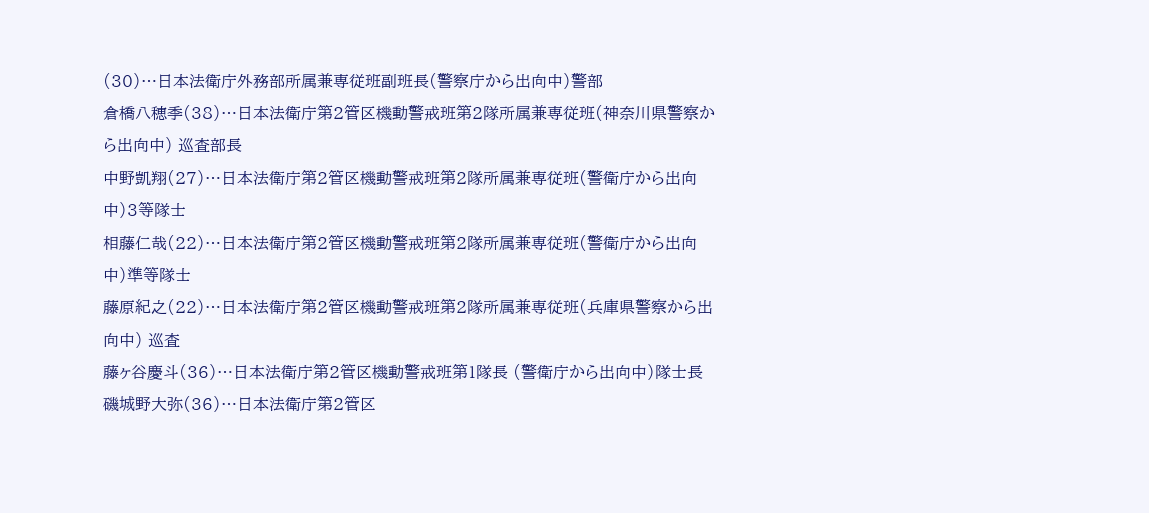(30)…日本法衛庁外務部所属兼専従班副班長(警察庁から出向中)警部
倉橋八穂季(38)…日本法衛庁第2管区機動警戒班第2隊所属兼専従班(神奈川県警察から出向中) 巡査部長
中野凱翔(27)…日本法衛庁第2管区機動警戒班第2隊所属兼専従班(警衛庁から出向中)3等隊士
相藤仁哉(22)…日本法衛庁第2管区機動警戒班第2隊所属兼専従班(警衛庁から出向中)準等隊士
藤原紀之(22)…日本法衛庁第2管区機動警戒班第2隊所属兼専従班(兵庫県警察から出向中) 巡査
藤ヶ谷慶斗(36)…日本法衛庁第2管区機動警戒班第1隊長 (警衛庁から出向中)隊士長
磯城野大弥(36)…日本法衛庁第2管区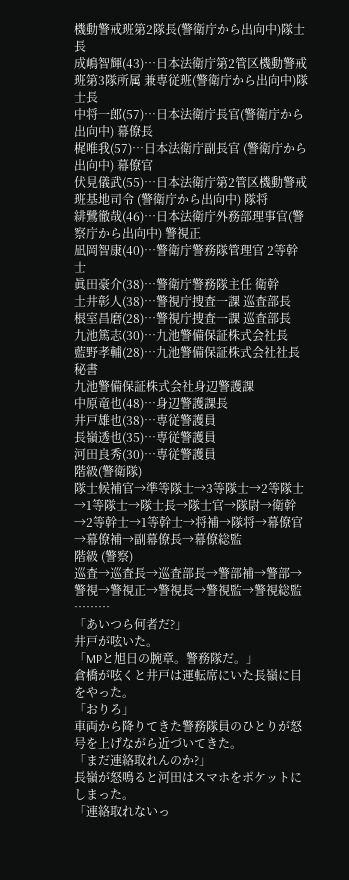機動警戒班第2隊長(警衛庁から出向中)隊士長
成嶋智輝(43)…日本法衛庁第2管区機動警戒班第3隊所属 兼専従班(警衛庁から出向中)隊士長
中将一郎(57)…日本法衛庁長官(警衛庁から出向中) 幕僚長
梶唯我(57)…日本法衛庁副長官 (警衛庁から出向中) 幕僚官
伏見儀武(55)…日本法衛庁第2管区機動警戒班基地司令 (警衛庁から出向中) 隊将
緋鷺徹哉(46)…日本法衛庁外務部理事官(警察庁から出向中) 警視正
凪岡智康(40)…警衛庁警務隊管理官 2等幹士
眞田豪介(38)…警衛庁警務隊主任 衛幹
土井彰人(38)…警視庁捜査一課 巡査部長
根室昌磨(28)…警視庁捜査一課 巡査部長
九池篤志(30)…九池警備保証株式会社長
藍野孝輔(28)…九池警備保証株式会社社長秘書
九池警備保証株式会社身辺警護課
中原竜也(48)…身辺警護課長
井戸雄也(38)…専従警護員
長嶺透也(35)…専従警護員
河田良秀(30)…専従警護員
階級(警衛隊)
隊士候補官→準等隊士→3等隊士→2等隊士→1等隊士→隊士長→隊士官→隊尉→衛幹→2等幹士→1等幹士→将補→隊将→幕僚官→幕僚補→副幕僚長→幕僚総監
階級 (警察)
巡査→巡査長→巡査部長→警部補→警部→警視→警視正→警視長→警視監→警視総監
………
「あいつら何者だ?」
井戸が呟いた。
「MPと旭日の腕章。警務隊だ。」
倉橋が呟くと井戸は運転席にいた長嶺に目をやった。
「おりろ」
車両から降りてきた警務隊員のひとりが怒号を上げながら近づいてきた。
「まだ連絡取れんのか?」
長嶺が怒鳴ると河田はスマホをポケットにしまった。
「連絡取れないっ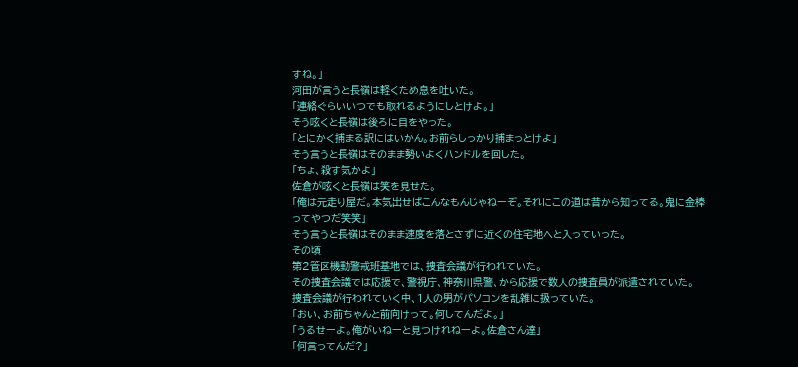すね。」
河田が言うと長嶺は軽くため息を吐いた。
「連絡ぐらいいつでも取れるようにしとけよ。」
そう呟くと長嶺は後ろに目をやった。
「とにかく捕まる訳にはいかん。お前らしっかり捕まっとけよ」
そう言うと長嶺はそのまま勢いよくハンドルを回した。
「ちょ、殺す気かよ」
佐倉が呟くと長嶺は笑を見せた。
「俺は元走り屋だ。本気出せばこんなもんじゃねーぞ。それにこの道は昔から知ってる。鬼に金棒ってやつだ笑笑」
そう言うと長嶺はそのまま速度を落とさずに近くの住宅地へと入っていった。
その頃
第2管区機動警戒班基地では、捜査会議が行われていた。
その捜査会議では応援で、警視庁、神奈川県警、から応援で数人の捜査員が派遣されていた。
捜査会議が行われていく中、1人の男がパソコンを乱雑に扱っていた。
「おい、お前ちゃんと前向けって。何してんだよ。」
「うるせーよ。俺がいねーと見つけれねーよ。佐倉さん達」
「何言ってんだ?」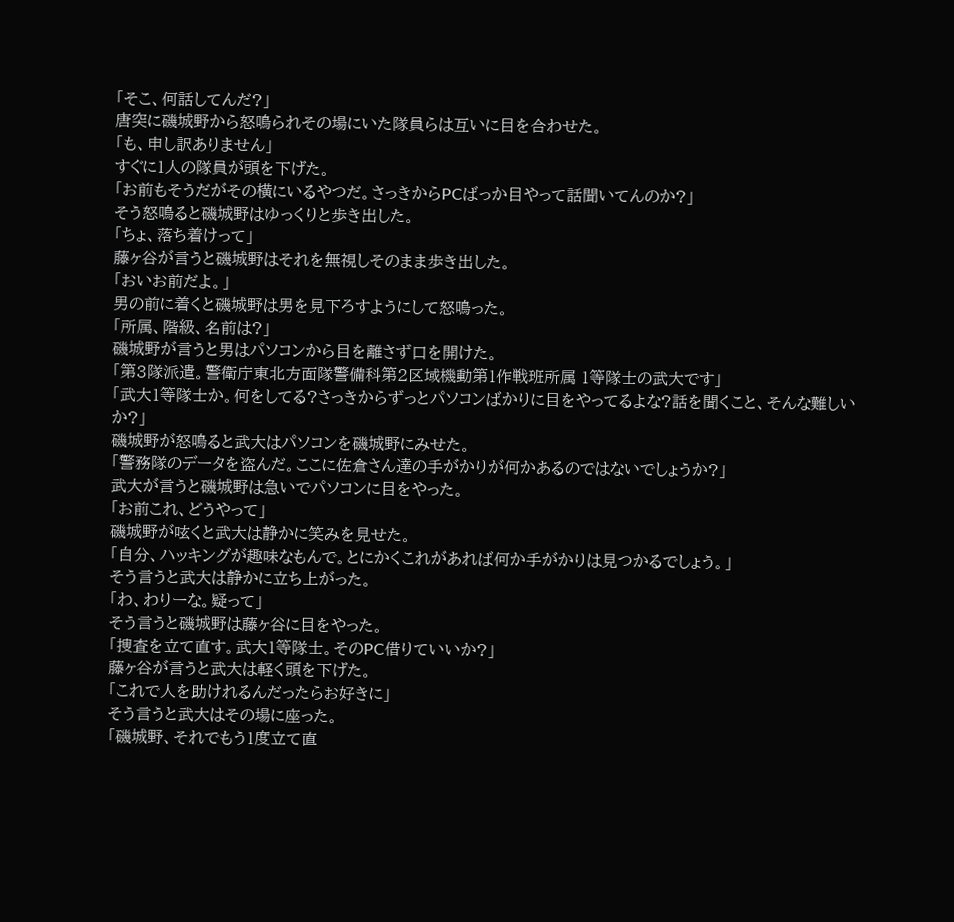「そこ、何話してんだ?」
唐突に磯城野から怒鳴られその場にいた隊員らは互いに目を合わせた。
「も、申し訳ありません」
すぐに1人の隊員が頭を下げた。
「お前もそうだがその横にいるやつだ。さっきからPCばっか目やって話聞いてんのか?」
そう怒鳴ると磯城野はゆっくりと歩き出した。
「ちょ、落ち着けって」
藤ヶ谷が言うと磯城野はそれを無視しそのまま歩き出した。
「おいお前だよ。」
男の前に着くと磯城野は男を見下ろすようにして怒鳴った。
「所属、階級、名前は?」
磯城野が言うと男はパソコンから目を離さず口を開けた。
「第3隊派遣。警衛庁東北方面隊警備科第2区域機動第1作戦班所属 1等隊士の武大です」
「武大1等隊士か。何をしてる?さっきからずっとパソコンばかりに目をやってるよな?話を聞くこと、そんな難しいか?」
磯城野が怒鳴ると武大はパソコンを磯城野にみせた。
「警務隊のデータを盗んだ。ここに佐倉さん達の手がかりが何かあるのではないでしょうか?」
武大が言うと磯城野は急いでパソコンに目をやった。
「お前これ、どうやって」
磯城野が呟くと武大は静かに笑みを見せた。
「自分、ハッキングが趣味なもんで。とにかくこれがあれば何か手がかりは見つかるでしょう。」
そう言うと武大は静かに立ち上がった。
「わ、わりーな。疑って」
そう言うと磯城野は藤ヶ谷に目をやった。
「捜査を立て直す。武大1等隊士。そのPC借りていいか?」
藤ヶ谷が言うと武大は軽く頭を下げた。
「これで人を助けれるんだったらお好きに」
そう言うと武大はその場に座った。
「磯城野、それでもう1度立て直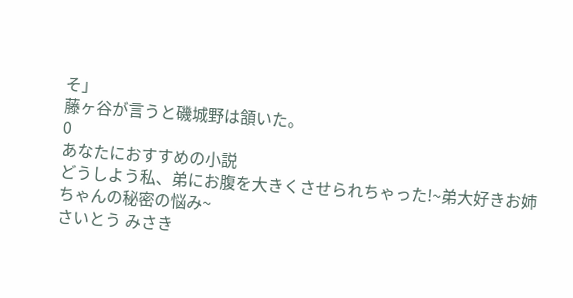そ」
藤ヶ谷が言うと磯城野は頷いた。
0
あなたにおすすめの小説
どうしよう私、弟にお腹を大きくさせられちゃった!~弟大好きお姉ちゃんの秘密の悩み~
さいとう みさき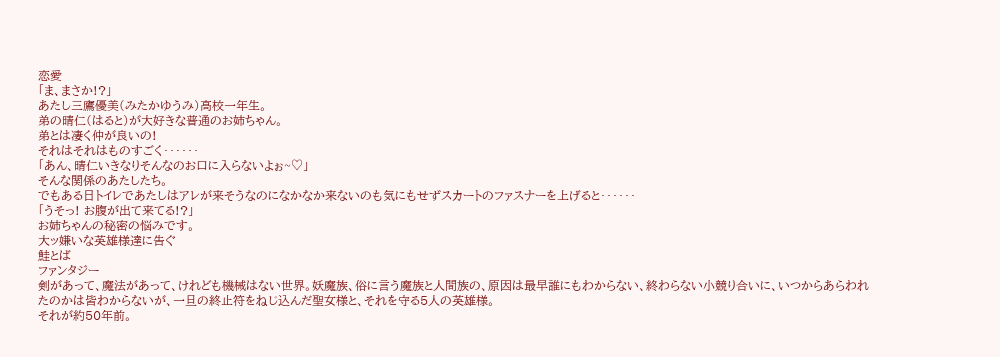恋愛
「ま、まさか!?」
あたし三鷹優美(みたかゆうみ)高校一年生。
弟の晴仁(はると)が大好きな普通のお姉ちゃん。
弟とは凄く仲が良いの!
それはそれはものすごく‥‥‥
「あん、晴仁いきなりそんなのお口に入らないよぉ~♡」
そんな関係のあたしたち。
でもある日トイレであたしはアレが来そうなのになかなか来ないのも気にもせずスカートのファスナーを上げると‥‥‥
「うそっ! お腹が出て来てる!?」
お姉ちゃんの秘密の悩みです。
大ッ嫌いな英雄様達に告ぐ
鮭とば
ファンタジー
剣があって、魔法があって、けれども機械はない世界。妖魔族、俗に言う魔族と人間族の、原因は最早誰にもわからない、終わらない小競り合いに、いつからあらわれたのかは皆わからないが、一旦の終止符をねじ込んだ聖女様と、それを守る5人の英雄様。
それが約50年前。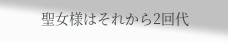聖女様はそれから2回代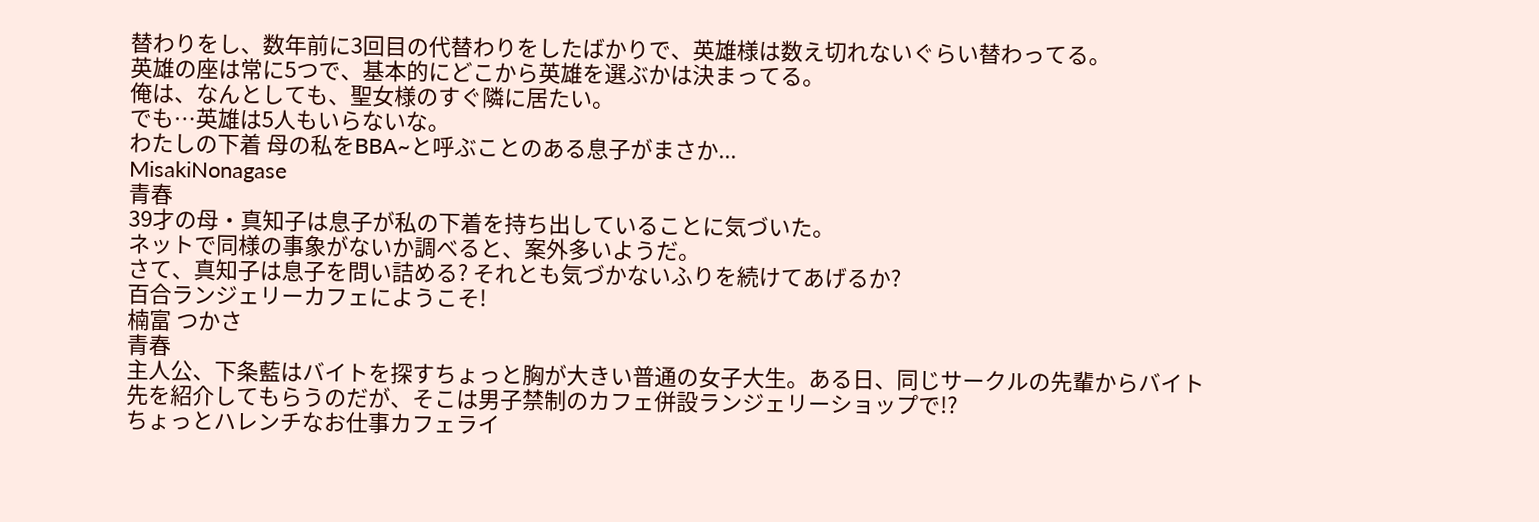替わりをし、数年前に3回目の代替わりをしたばかりで、英雄様は数え切れないぐらい替わってる。
英雄の座は常に5つで、基本的にどこから英雄を選ぶかは決まってる。
俺は、なんとしても、聖女様のすぐ隣に居たい。
でも…英雄は5人もいらないな。
わたしの下着 母の私をBBA~と呼ぶことのある息子がまさか...
MisakiNonagase
青春
39才の母・真知子は息子が私の下着を持ち出していることに気づいた。
ネットで同様の事象がないか調べると、案外多いようだ。
さて、真知子は息子を問い詰める? それとも気づかないふりを続けてあげるか?
百合ランジェリーカフェにようこそ!
楠富 つかさ
青春
主人公、下条藍はバイトを探すちょっと胸が大きい普通の女子大生。ある日、同じサークルの先輩からバイト先を紹介してもらうのだが、そこは男子禁制のカフェ併設ランジェリーショップで!?
ちょっとハレンチなお仕事カフェライ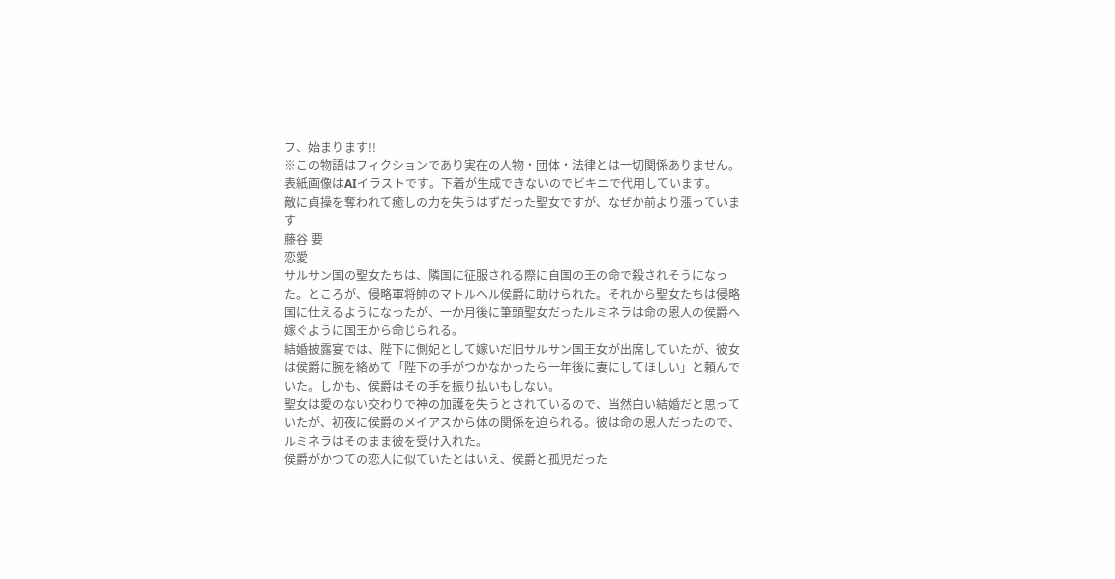フ、始まります!!
※この物語はフィクションであり実在の人物・団体・法律とは一切関係ありません。
表紙画像はAIイラストです。下着が生成できないのでビキニで代用しています。
敵に貞操を奪われて癒しの力を失うはずだった聖女ですが、なぜか前より漲っています
藤谷 要
恋愛
サルサン国の聖女たちは、隣国に征服される際に自国の王の命で殺されそうになった。ところが、侵略軍将帥のマトルヘル侯爵に助けられた。それから聖女たちは侵略国に仕えるようになったが、一か月後に筆頭聖女だったルミネラは命の恩人の侯爵へ嫁ぐように国王から命じられる。
結婚披露宴では、陛下に側妃として嫁いだ旧サルサン国王女が出席していたが、彼女は侯爵に腕を絡めて「陛下の手がつかなかったら一年後に妻にしてほしい」と頼んでいた。しかも、侯爵はその手を振り払いもしない。
聖女は愛のない交わりで神の加護を失うとされているので、当然白い結婚だと思っていたが、初夜に侯爵のメイアスから体の関係を迫られる。彼は命の恩人だったので、ルミネラはそのまま彼を受け入れた。
侯爵がかつての恋人に似ていたとはいえ、侯爵と孤児だった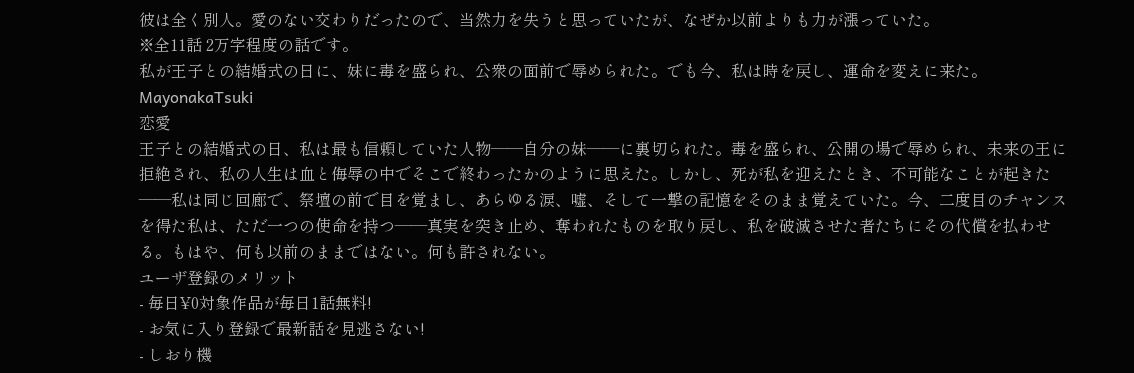彼は全く別人。愛のない交わりだったので、当然力を失うと思っていたが、なぜか以前よりも力が漲っていた。
※全11話 2万字程度の話です。
私が王子との結婚式の日に、妹に毒を盛られ、公衆の面前で辱められた。でも今、私は時を戻し、運命を変えに来た。
MayonakaTsuki
恋愛
王子との結婚式の日、私は最も信頼していた人物――自分の妹――に裏切られた。毒を盛られ、公開の場で辱められ、未来の王に拒絶され、私の人生は血と侮辱の中でそこで終わったかのように思えた。しかし、死が私を迎えたとき、不可能なことが起きた――私は同じ回廊で、祭壇の前で目を覚まし、あらゆる涙、嘘、そして一撃の記憶をそのまま覚えていた。今、二度目のチャンスを得た私は、ただ一つの使命を持つ――真実を突き止め、奪われたものを取り戻し、私を破滅させた者たちにその代償を払わせる。もはや、何も以前のままではない。何も許されない。
ユーザ登録のメリット
- 毎日¥0対象作品が毎日1話無料!
- お気に入り登録で最新話を見逃さない!
- しおり機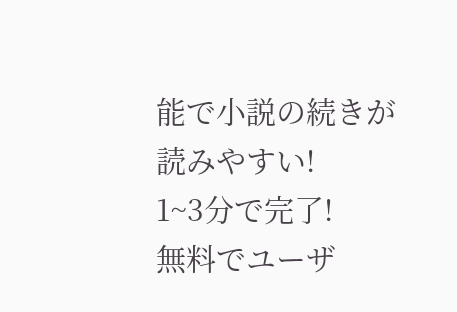能で小説の続きが読みやすい!
1~3分で完了!
無料でユーザ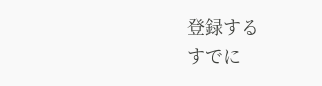登録する
すでに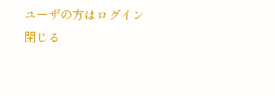ユーザの方はログイン
閉じる